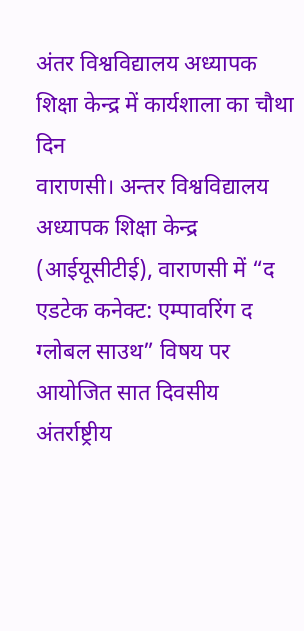अंतर विश्वविद्यालय अध्यापक शिक्षा केन्द्र में कार्यशाला का चौथा दिन
वाराणसी। अन्तर विश्वविद्यालय अध्यापक शिक्षा केन्द्र (आईयूसीटीई), वाराणसी में “द एडटेक कनेक्ट: एम्पावरिंग द ग्लोबल साउथ” विषय पर आयोजित सात दिवसीय अंतर्राष्ट्रीय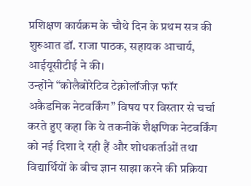प्रशिक्षण कार्यक्रम के चौथे दिन के प्रथम सत्र की शुरुआत डॉ. राजा पाठक, सहायक आचार्य, आईयूसीटीई ने की।
उन्होंने “कोलैबोरेटिव टेक्नोलॉजीज़ फॉर अकैडमिक नेटवर्किंग” विषय पर विस्तार से चर्चा करते हुए कहा कि ये तकनीकें शैक्षणिक नेटवर्किंग को नई दिशा दे रही हैं और शोधकर्ताओं तथा विद्यार्थियों के बीच ज्ञान साझा करने की प्रक्रिया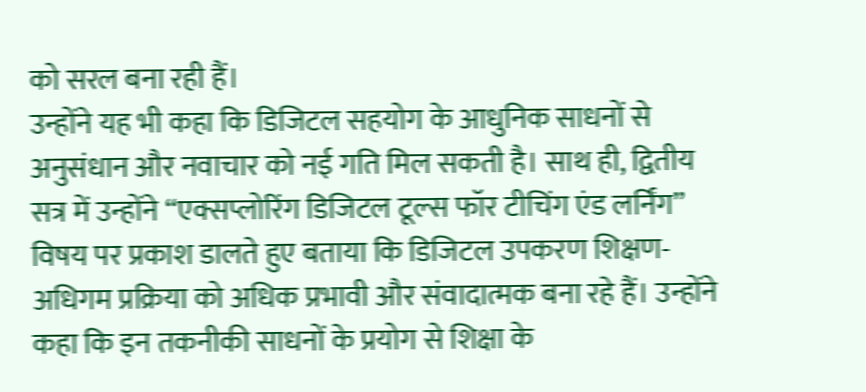को सरल बना रही हैं।
उन्होंने यह भी कहा कि डिजिटल सहयोग के आधुनिक साधनों से अनुसंधान और नवाचार को नई गति मिल सकती है। साथ ही, द्वितीय सत्र में उन्होंने “एक्सप्लोरिंग डिजिटल टूल्स फॉर टीचिंग एंड लर्निंग” विषय पर प्रकाश डालते हुए बताया कि डिजिटल उपकरण शिक्षण-अधिगम प्रक्रिया को अधिक प्रभावी और संवादात्मक बना रहे हैं। उन्होंने कहा कि इन तकनीकी साधनों के प्रयोग से शिक्षा के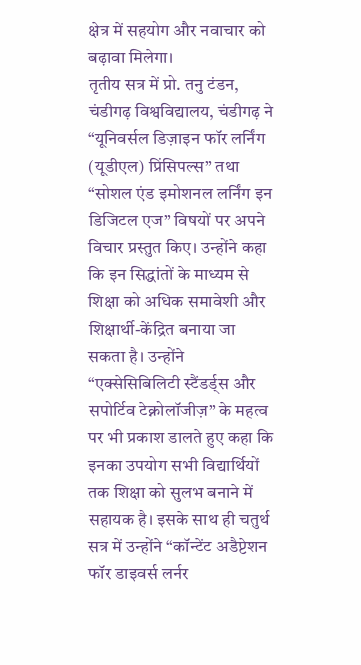क्षेत्र में सहयोग और नवाचार को बढ़ावा मिलेगा।
तृतीय सत्र में प्रो. तनु टंडन, चंडीगढ़ विश्वविद्यालय, चंडीगढ़ ने “यूनिवर्सल डिज़ाइन फॉर लर्निंग (यूडीएल) प्रिंसिपल्स” तथा “सोशल एंड इमोशनल लर्निंग इन डिजिटल एज” विषयों पर अपने विचार प्रस्तुत किए। उन्होंने कहा कि इन सिद्धांतों के माध्यम से शिक्षा को अधिक समावेशी और शिक्षार्थी-केंद्रित बनाया जा सकता है। उन्होंने “एक्सेसिबिलिटी स्टैंडर्ड्स और सपोर्टिव टेक्नोलॉजीज़” के महत्व पर भी प्रकाश डालते हुए कहा कि इनका उपयोग सभी विद्यार्थियों तक शिक्षा को सुलभ बनाने में सहायक है। इसके साथ ही चतुर्थ सत्र में उन्होंने “कॉन्टेंट अडैप्टेशन फॉर डाइवर्स लर्नर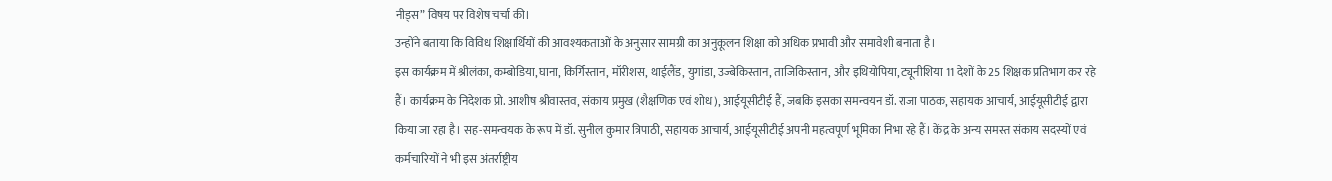नीड्स” विषय पर विशेष चर्चा की।
उन्होंने बताया कि विविध शिक्षार्थियों की आवश्यकताओं के अनुसार सामग्री का अनुकूलन शिक्षा को अधिक प्रभावी और समावेशी बनाता है।
इस कार्यक्रम में श्रीलंका, कम्बोडिया, घाना, किर्गिस्तान, मॉरीशस, थाईलैंड, युगांडा, उज्बेकिस्तान, ताजिकिस्तान, और इथियोपिया, ट्यूनीशिया 11 देशों के 25 शिक्षक प्रतिभाग कर रहे हैं। कार्यक्रम के निदेशक प्रो. आशीष श्रीवास्तव, संकाय प्रमुख (शैक्षणिक एवं शोध), आईयूसीटीई हैं, जबकि इसका समन्वयन डॉ. राजा पाठक, सहायक आचार्य, आईयूसीटीई द्वारा किया जा रहा है। सह-समन्वयक के रूप में डॉ. सुनील कुमार त्रिपाठी, सहायक आचार्य, आईयूसीटीई अपनी महत्वपूर्ण भूमिका निभा रहे हैं। केंद्र के अन्य समस्त संकाय सदस्यों एवं कर्मचारियों ने भी इस अंतर्राष्ट्रीय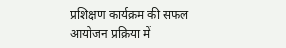प्रशिक्षण कार्यक्रम की सफल आयोजन प्रक्रिया में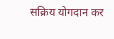सक्रिय योगदान कर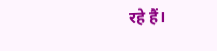रहे हैं।